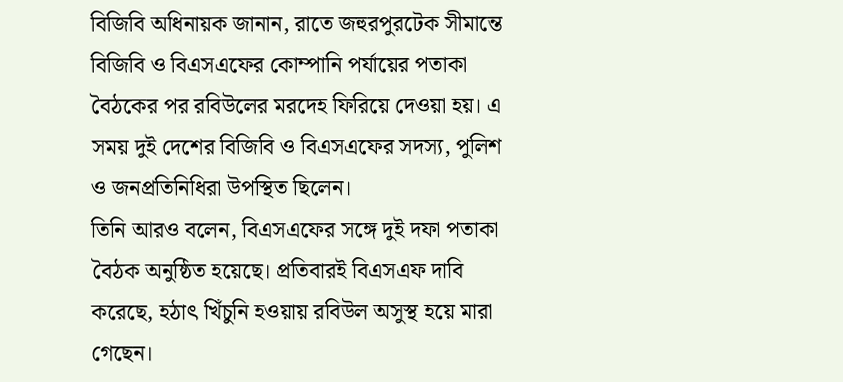বিজিবি অধিনায়ক জানান, রাতে জহুরপুরটেক সীমান্তে বিজিবি ও বিএসএফের কোম্পানি পর্যায়ের পতাকা বৈঠকের পর রবিউলের মরদেহ ফিরিয়ে দেওয়া হয়। এ সময় দুই দেশের বিজিবি ও বিএসএফের সদস্য, পুলিশ ও জনপ্রতিনিধিরা উপস্থিত ছিলেন।
তিনি আরও বলেন, বিএসএফের সঙ্গে দুই দফা পতাকা বৈঠক অনুষ্ঠিত হয়েছে। প্রতিবারই বিএসএফ দাবি করেছে, হঠাৎ খিঁচুনি হওয়ায় রবিউল অসুস্থ হয়ে মারা গেছেন।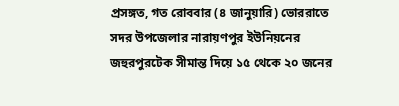প্রসঙ্গত, গত রোববার (৪ জানুয়ারি) ভোররাতে সদর উপজেলার নারায়ণপুর ইউনিয়নের জহুরপুরটেক সীমান্ত দিয়ে ১৫ থেকে ২০ জনের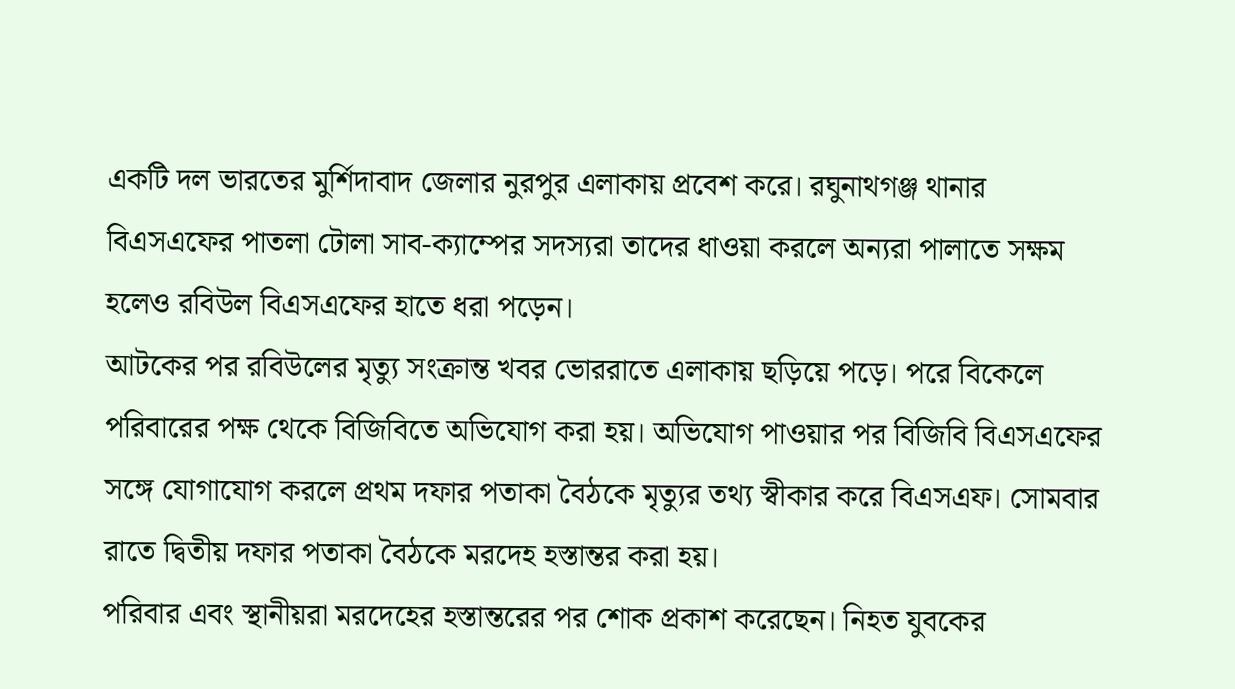একটি দল ভারতের মুর্শিদাবাদ জেলার নুরপুর এলাকায় প্রবেশ করে। রঘুনাথগঞ্জ থানার বিএসএফের পাতলা টোলা সাব-ক্যাম্পের সদস্যরা তাদের ধাওয়া করলে অন্যরা পালাতে সক্ষম হলেও রবিউল বিএসএফের হাতে ধরা পড়েন।
আটকের পর রবিউলের মৃত্যু সংক্রান্ত খবর ভোররাতে এলাকায় ছড়িয়ে পড়ে। পরে বিকেলে পরিবারের পক্ষ থেকে বিজিবিতে অভিযোগ করা হয়। অভিযোগ পাওয়ার পর বিজিবি বিএসএফের সঙ্গে যোগাযোগ করলে প্রথম দফার পতাকা বৈঠকে মৃত্যুর তথ্য স্বীকার করে বিএসএফ। সোমবার রাতে দ্বিতীয় দফার পতাকা বৈঠকে মরদেহ হস্তান্তর করা হয়।
পরিবার এবং স্থানীয়রা মরদেহের হস্তান্তরের পর শোক প্রকাশ করেছেন। নিহত যুবকের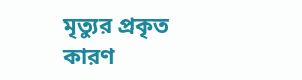মৃত্যুর প্রকৃত কারণ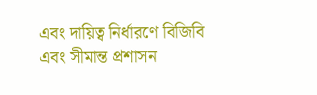এবং দায়িত্ব নির্ধারণে বিজিবি এবং সীমান্ত প্রশাসন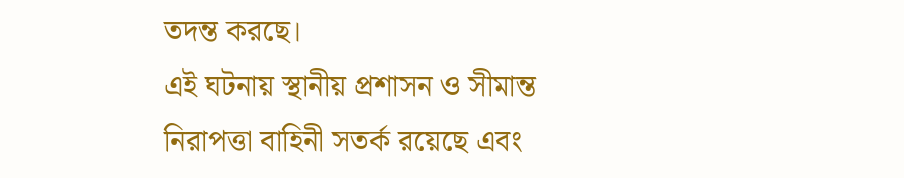তদন্ত করছে।
এই ঘটনায় স্থানীয় প্রশাসন ও সীমান্ত নিরাপত্তা বাহিনী সতর্ক রয়েছে এবং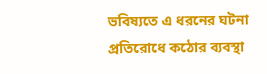ভবিষ্যতে এ ধরনের ঘটনা প্রতিরোধে কঠোর ব্যবস্থা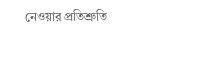নেওয়ার প্রতিশ্রুতি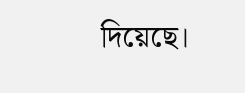দিয়েছে।